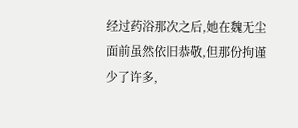经过药浴那次之后,她在魏无尘面前虽然依旧恭敬,但那份拘谨少了许多,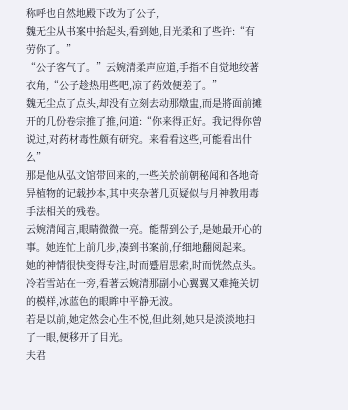称呼也自然地殿下改为了公子,
魏无尘从书案中抬起头,看到她,目光柔和了些许:“有劳你了。”
“公子客气了。”云婉清柔声应道,手指不自觉地绞著衣角,“公子趁热用些吧,凉了药效便差了。”
魏无尘点了点头,却没有立刻去动那燉盅,而是將面前摊开的几份卷宗推了推,问道:“你来得正好。我记得你曾说过,对药材毒性颇有研究。来看看这些,可能看出什么”
那是他从弘文馆带回来的,一些关於前朝秘闻和各地奇异植物的记载抄本,其中夹杂著几页疑似与月神教用毒手法相关的残卷。
云婉清闻言,眼睛微微一亮。能帮到公子,是她最开心的事。她连忙上前几步,凑到书案前,仔细地翻阅起来。
她的神情很快变得专注,时而蹙眉思索,时而恍然点头。
冷若雪站在一旁,看著云婉清那副小心翼翼又难掩关切的模样,冰蓝色的眼眸中平静无波。
若是以前,她定然会心生不悦,但此刻,她只是淡淡地扫了一眼,便移开了目光。
夫君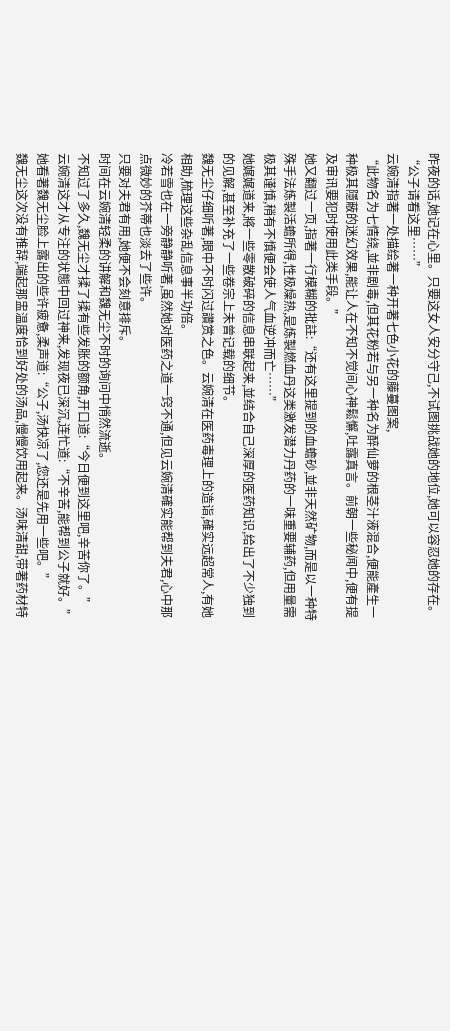昨夜的话,她记在心里。只要这女人安分守己,不试图挑战她的地位,她可以容忍她的存在。
“公子请看这里……”
云婉清指著一处描绘著一种开著七色小花的藤蔓图案,
“此物名为七情绕,並非剧毒,但其花粉若与另一种名为醉仙萝的根茎汁液混合,便能產生一种极其隱蔽的迷幻效果,能让人在不知不觉间心神鬆懈,吐露真言。前朝一些秘闻中,便有提及审讯要犯时使用此类手段。”
她又翻过一页,指著一行模糊的批註:“还有这里提到的血蟾砂,並非天然矿物,而是以一种特殊手法炼製活蟾所得,性极燥热,是炼製燃血丹这类激发潜力丹药的一味重要辅药,但用量需极其谨慎,稍有不慎便会使人气血逆冲而亡……”
她娓娓道来,將一些零散破碎的信息串联起来,並结合自己深厚的医药知识,给出了不少独到的见解,甚至补充了一些卷宗上未曾记载的细节。
魏无尘仔细听著,眼中不时闪过讚赏之色。云婉清在医药毒理上的造诣,確实远超常人,有她相助,梳理这些杂乱信息事半功倍。
冷若雪也在一旁静静听著,虽然她对医药之道一窍不通,但见云婉清確实能帮到夫君,心中那点微妙的芥蒂也淡去了些许。
只要对夫君有用,她便不会刻意排斥。
时间在云婉清轻柔的讲解和魏无尘不时的询问中悄然流逝。
不知过了多久,魏无尘才揉了揉有些发胀的额角,开口道:“今日便到这里吧,辛苦你了。”
云婉清这才从专注的状態中回过神来,发现夜已深沉,连忙道:“不辛苦,能帮到公子就好。”
她看著魏无尘脸上露出的些许疲惫,柔声道:“公子,汤快凉了,您还是先用一些吧。”
魏无尘这次没有推辞,端起那盅温度恰到好处的汤品,慢慢饮用起来。汤味清甜,带著药材特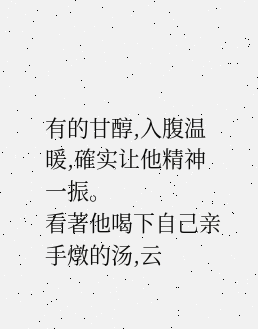有的甘醇,入腹温暖,確实让他精神一振。
看著他喝下自己亲手燉的汤,云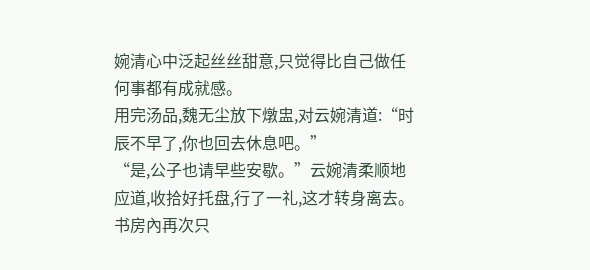婉清心中泛起丝丝甜意,只觉得比自己做任何事都有成就感。
用完汤品,魏无尘放下燉盅,对云婉清道:“时辰不早了,你也回去休息吧。”
“是,公子也请早些安歇。”云婉清柔顺地应道,收拾好托盘,行了一礼,这才转身离去。
书房內再次只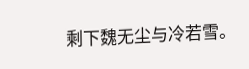剩下魏无尘与冷若雪。